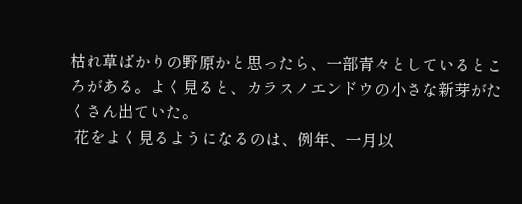枯れ草ばかりの野原かと思ったら、一部青々としているところがある。よく見ると、カラスノエンドウの小さな新芽がたくさん出ていた。
 花をよく見るようになるのは、例年、一月以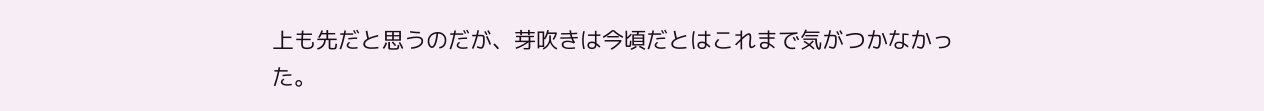上も先だと思うのだが、芽吹きは今頃だとはこれまで気がつかなかった。